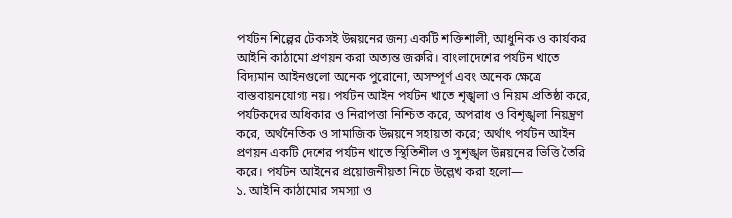পর্যটন শিল্পের টেকসই উন্নয়নের জন্য একটি শক্তিশালী, আধুনিক ও কার্যকর আইনি কাঠামো প্রণয়ন করা অত্যন্ত জরুরি। বাংলাদেশের পর্যটন খাতে বিদ্যমান আইনগুলো অনেক পুরোনো, অসম্পূর্ণ এবং অনেক ক্ষেত্রে বাস্তবায়নযোগ্য নয়। পর্যটন আইন পর্যটন খাতে শৃঙ্খলা ও নিয়ম প্রতিষ্ঠা করে, পর্যটকদের অধিকার ও নিরাপত্তা নিশ্চিত করে, অপরাধ ও বিশৃঙ্খলা নিয়ন্ত্রণ করে, অর্থনৈতিক ও সামাজিক উন্নয়নে সহায়তা করে; অর্থাৎ পর্যটন আইন প্রণয়ন একটি দেশের পর্যটন খাতে স্থিতিশীল ও সুশৃঙ্খল উন্নয়নের ভিত্তি তৈরি করে। পর্যটন আইনের প্রয়োজনীয়তা নিচে উল্লেখ করা হলো—
১. আইনি কাঠামোর সমস্যা ও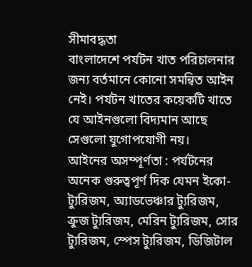সীমাবদ্ধতা
বাংলাদেশে পর্যটন খাত পরিচালনার জন্য বর্তমানে কোনো সমন্বিত আইন নেই। পর্যটন খাতের কয়েকটি খাতে যে আইনগুলো বিদ্যমান আছে সেগুলো যুগোপযোগী নয়।
আইনের অসম্পূর্ণতা : পর্যটনের অনেক গুরুত্বপূর্ণ দিক যেমন ইকো-ট্যুরিজম, অ্যাডভেঞ্চার ট্যুরিজম, ক্রুজ ট্যুরিজম, মেরিন ট্যুরিজম, সোর ট্যুরিজম, স্পেস ট্যুরিজম, ডিজিটাল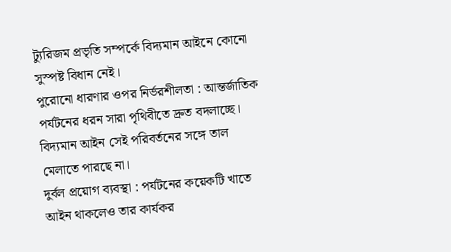ট্যুরিজম প্রভৃতি সম্পর্কে বিদ্যমান আইনে কোনো সুস্পষ্ট বিধান নেই।
পুরোনো ধারণার ওপর নির্ভরশীলতা : আন্তর্জাতিক পর্যটনের ধরন সারা পৃথিবীতে দ্রুত বদলাচ্ছে। বিদ্যমান আইন সেই পরিবর্তনের সঙ্গে তাল মেলাতে পারছে না।
দুর্বল প্রয়োগ ব্যবস্থা : পর্যটনের কয়েকটি খাতে আইন থাকলেও তার কার্যকর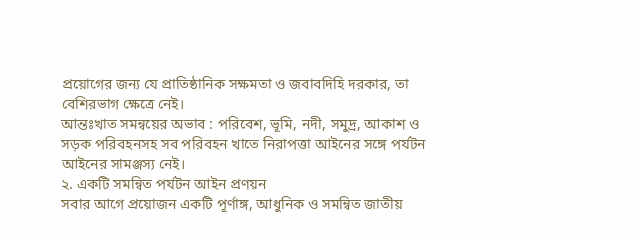প্রয়োগের জন্য যে প্রাতিষ্ঠানিক সক্ষমতা ও জবাবদিহি দরকার, তা বেশিরভাগ ক্ষেত্রে নেই।
আন্তঃখাত সমন্বয়ের অভাব : পরিবেশ, ভূমি, নদী, সমুদ্র, আকাশ ও সড়ক পরিবহনসহ সব পরিবহন খাতে নিরাপত্তা আইনের সঙ্গে পর্যটন আইনের সামঞ্জস্য নেই।
২. একটি সমন্বিত পর্যটন আইন প্রণয়ন
সবার আগে প্রয়োজন একটি পূর্ণাঙ্গ, আধুনিক ও সমন্বিত জাতীয়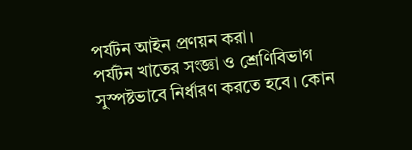পর্যটন আইন প্রণয়ন করা।
পর্যটন খাতের সংজ্ঞা ও শ্রেণিবিভাগ সুস্পষ্টভাবে নির্ধারণ করতে হবে। কোন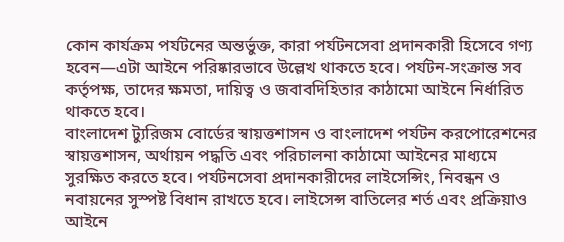কোন কার্যক্রম পর্যটনের অন্তর্ভুক্ত, কারা পর্যটনসেবা প্রদানকারী হিসেবে গণ্য হবেন—এটা আইনে পরিষ্কারভাবে উল্লেখ থাকতে হবে। পর্যটন-সংক্রান্ত সব কর্তৃপক্ষ, তাদের ক্ষমতা, দায়িত্ব ও জবাবদিহিতার কাঠামো আইনে নির্ধারিত থাকতে হবে।
বাংলাদেশ ট্যুরিজম বোর্ডের স্বায়ত্তশাসন ও বাংলাদেশ পর্যটন করপোরেশনের স্বায়ত্তশাসন, অর্থায়ন পদ্ধতি এবং পরিচালনা কাঠামো আইনের মাধ্যমে সুরক্ষিত করতে হবে। পর্যটনসেবা প্রদানকারীদের লাইসেন্সিং, নিবন্ধন ও নবায়নের সুস্পষ্ট বিধান রাখতে হবে। লাইসেন্স বাতিলের শর্ত এবং প্রক্রিয়াও আইনে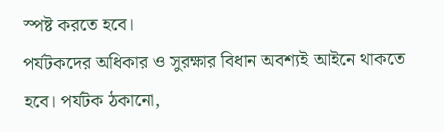স্পষ্ট করতে হবে।
পর্যটকদের অধিকার ও সুরক্ষার বিধান অবশ্যই আইনে থাকতে হবে। পর্যটক ঠকানো,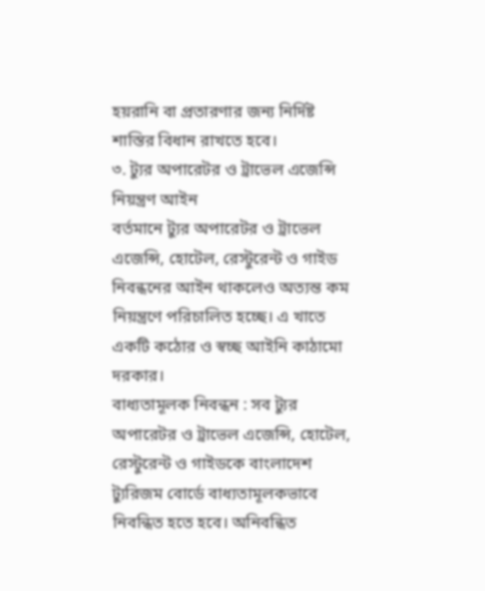হয়রানি বা প্রতারণার জন্য নির্দিষ্ট শাস্তির বিধান রাখতে হবে।
৩. ট্যুর অপারেটর ও ট্রাভেল এজেন্সি নিয়ন্ত্রণ আইন
বর্তমানে ট্যুর অপারেটর ও ট্রাভেল এজেন্সি, হোটেল, রেস্টুরেন্ট ও গাইড নিবন্ধনের আইন থাকলেও অত্যন্ত কম নিয়ন্ত্রণে পরিচালিত হচ্ছে। এ খাতে একটি কঠোর ও স্বচ্ছ আইনি কাঠামো দরকার।
বাধ্যতামূলক নিবন্ধন : সব ট্যুর অপারেটর ও ট্রাভেল এজেন্সি, হোটেল, রেস্টুরেন্ট ও গাইডকে বাংলাদেশ ট্যুরিজম বোর্ডে বাধ্যতামূলকভাবে নিবন্ধিত হতে হবে। অনিবন্ধিত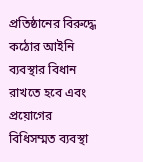প্রতিষ্ঠানের বিরুদ্ধে কঠোর আইনি ব্যবস্থার বিধান রাখতে হবে এবং প্রয়োগের বিধিসম্মত ব্যবস্থা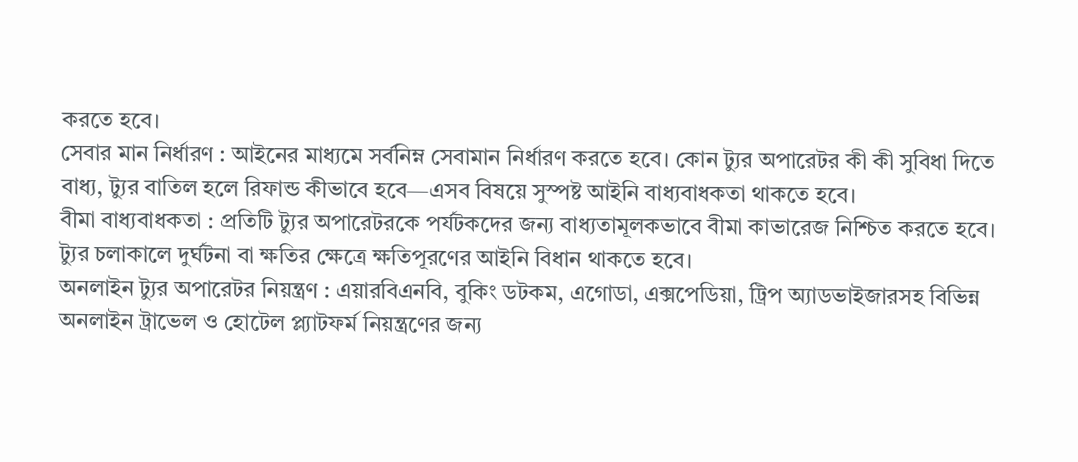করতে হবে।
সেবার মান নির্ধারণ : আইনের মাধ্যমে সর্বনিম্ন সেবামান নির্ধারণ করতে হবে। কোন ট্যুর অপারেটর কী কী সুবিধা দিতে বাধ্য, ট্যুর বাতিল হলে রিফান্ড কীভাবে হবে—এসব বিষয়ে সুস্পষ্ট আইনি বাধ্যবাধকতা থাকতে হবে।
বীমা বাধ্যবাধকতা : প্রতিটি ট্যুর অপারেটরকে পর্যটকদের জন্য বাধ্যতামূলকভাবে বীমা কাভারেজ নিশ্চিত করতে হবে। ট্যুর চলাকালে দুর্ঘটনা বা ক্ষতির ক্ষেত্রে ক্ষতিপূরণের আইনি বিধান থাকতে হবে।
অনলাইন ট্যুর অপারেটর নিয়ন্ত্রণ : এয়ারবিএনবি, বুকিং ডটকম, এগোডা, এক্সপেডিয়া, ট্রিপ অ্যাডভাইজারসহ বিভিন্ন অনলাইন ট্রাভেল ও হোটেল প্ল্যাটফর্ম নিয়ন্ত্রণের জন্য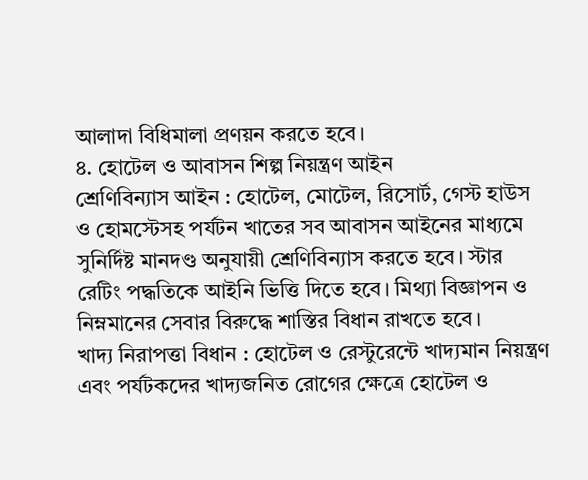আলাদা বিধিমালা প্রণয়ন করতে হবে।
৪. হোটেল ও আবাসন শিল্প নিয়ন্ত্রণ আইন
শ্রেণিবিন্যাস আইন : হোটেল, মোটেল, রিসোর্ট, গেস্ট হাউস ও হোমস্টেসহ পর্যটন খাতের সব আবাসন আইনের মাধ্যমে সুনির্দিষ্ট মানদণ্ড অনুযায়ী শ্রেণিবিন্যাস করতে হবে। স্টার রেটিং পদ্ধতিকে আইনি ভিত্তি দিতে হবে। মিথ্যা বিজ্ঞাপন ও নিম্নমানের সেবার বিরুদ্ধে শাস্তির বিধান রাখতে হবে।
খাদ্য নিরাপত্তা বিধান : হোটেল ও রেস্টুরেন্টে খাদ্যমান নিয়ন্ত্রণ এবং পর্যটকদের খাদ্যজনিত রোগের ক্ষেত্রে হোটেল ও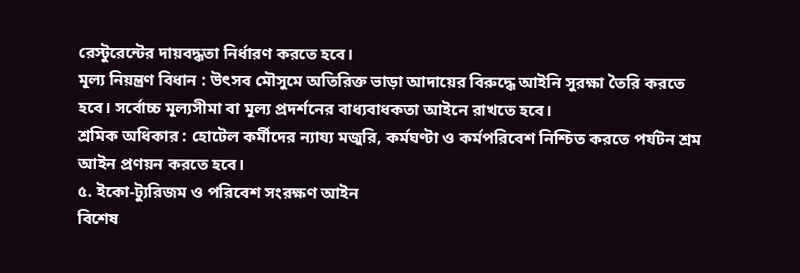রেস্টুরেন্টের দায়বদ্ধতা নির্ধারণ করতে হবে।
মূল্য নিয়ন্ত্রণ বিধান : উৎসব মৌসুমে অতিরিক্ত ভাড়া আদায়ের বিরুদ্ধে আইনি সুরক্ষা তৈরি করতে হবে। সর্বোচ্চ মূল্যসীমা বা মূল্য প্রদর্শনের বাধ্যবাধকতা আইনে রাখতে হবে।
শ্রমিক অধিকার : হোটেল কর্মীদের ন্যায্য মজুরি, কর্মঘণ্টা ও কর্মপরিবেশ নিশ্চিত করতে পর্যটন শ্রম আইন প্রণয়ন করতে হবে।
৫. ইকো-ট্যুরিজম ও পরিবেশ সংরক্ষণ আইন
বিশেষ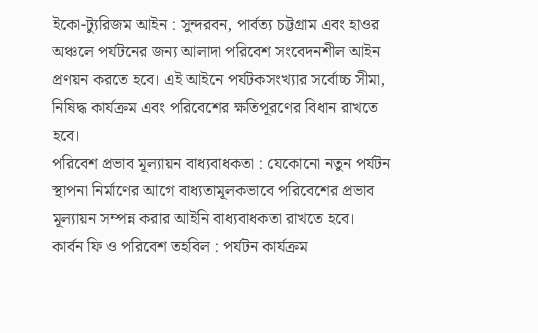ইকো-ট্যুরিজম আইন : সুন্দরবন, পার্বত্য চট্টগ্রাম এবং হাওর অঞ্চলে পর্যটনের জন্য আলাদা পরিবেশ সংবেদনশীল আইন প্রণয়ন করতে হবে। এই আইনে পর্যটকসংখ্যার সর্বোচ্চ সীমা, নিষিদ্ধ কার্যক্রম এবং পরিবেশের ক্ষতিপূরণের বিধান রাখতে হবে।
পরিবেশ প্রভাব মূল্যায়ন বাধ্যবাধকতা : যেকোনো নতুন পর্যটন স্থাপনা নির্মাণের আগে বাধ্যতামূলকভাবে পরিবেশের প্রভাব মূল্যায়ন সম্পন্ন করার আইনি বাধ্যবাধকতা রাখতে হবে।
কার্বন ফি ও পরিবেশ তহবিল : পর্যটন কার্যক্রম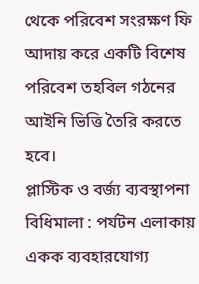থেকে পরিবেশ সংরক্ষণ ফি আদায় করে একটি বিশেষ পরিবেশ তহবিল গঠনের আইনি ভিত্তি তৈরি করতে হবে।
প্লাস্টিক ও বর্জ্য ব্যবস্থাপনা বিধিমালা : পর্যটন এলাকায় একক ব্যবহারযোগ্য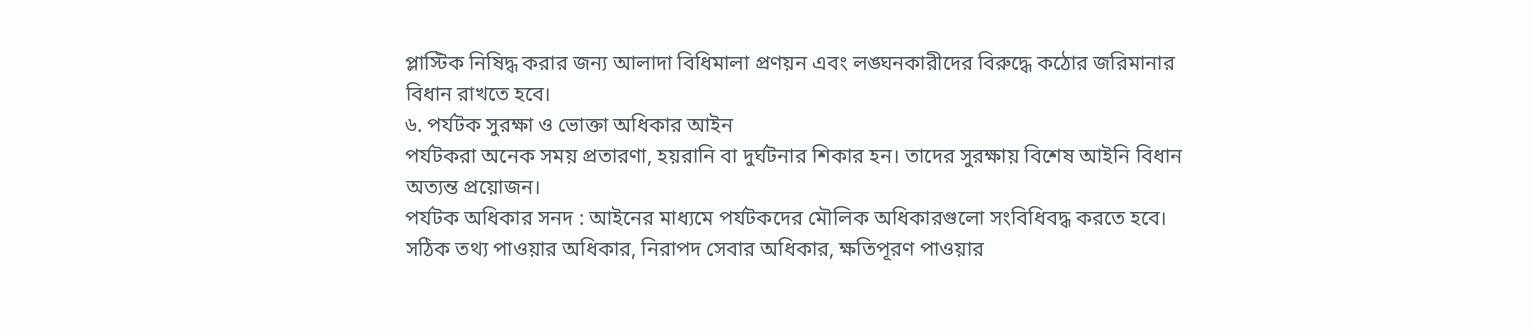প্লাস্টিক নিষিদ্ধ করার জন্য আলাদা বিধিমালা প্রণয়ন এবং লঙ্ঘনকারীদের বিরুদ্ধে কঠোর জরিমানার বিধান রাখতে হবে।
৬. পর্যটক সুরক্ষা ও ভোক্তা অধিকার আইন
পর্যটকরা অনেক সময় প্রতারণা, হয়রানি বা দুর্ঘটনার শিকার হন। তাদের সুরক্ষায় বিশেষ আইনি বিধান অত্যন্ত প্রয়োজন।
পর্যটক অধিকার সনদ : আইনের মাধ্যমে পর্যটকদের মৌলিক অধিকারগুলো সংবিধিবদ্ধ করতে হবে। সঠিক তথ্য পাওয়ার অধিকার, নিরাপদ সেবার অধিকার, ক্ষতিপূরণ পাওয়ার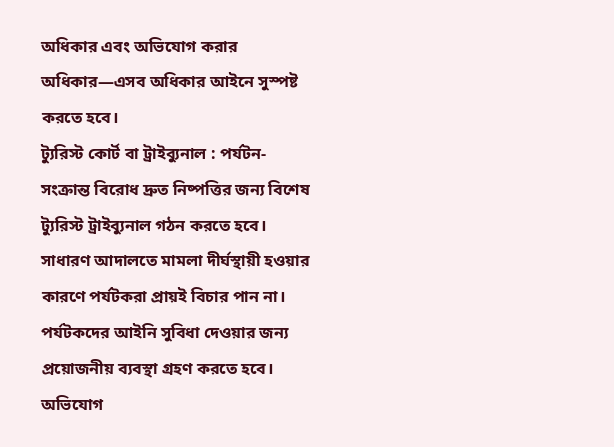অধিকার এবং অভিযোগ করার অধিকার—এসব অধিকার আইনে সুস্পষ্ট করতে হবে।
ট্যুরিস্ট কোর্ট বা ট্রাইব্যুনাল : পর্যটন-সংক্রান্ত বিরোধ দ্রুত নিষ্পত্তির জন্য বিশেষ ট্যুরিস্ট ট্রাইব্যুনাল গঠন করতে হবে। সাধারণ আদালতে মামলা দীর্ঘস্থায়ী হওয়ার কারণে পর্যটকরা প্রায়ই বিচার পান না। পর্যটকদের আইনি সুবিধা দেওয়ার জন্য প্রয়োজনীয় ব্যবস্থা গ্রহণ করতে হবে।
অভিযোগ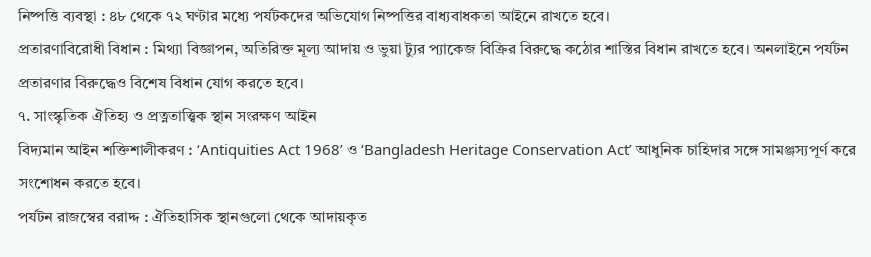নিষ্পত্তি ব্যবস্থা : ৪৮ থেকে ৭২ ঘণ্টার মধ্যে পর্যটকদের অভিযোগ নিষ্পত্তির বাধ্যবাধকতা আইনে রাখতে হবে।
প্রতারণাবিরোধী বিধান : মিথ্যা বিজ্ঞাপন, অতিরিক্ত মূল্য আদায় ও ভুয়া ট্যুর প্যাকেজ বিক্রির বিরুদ্ধে কঠোর শাস্তির বিধান রাখতে হবে। অনলাইনে পর্যটন প্রতারণার বিরুদ্ধেও বিশেষ বিধান যোগ করতে হবে।
৭. সাংস্কৃতিক ঐতিহ্য ও প্রত্নতাত্ত্বিক স্থান সংরক্ষণ আইন
বিদ্যমান আইন শক্তিশালীকরণ : ‘Antiquities Act 1968’ ও ‘Bangladesh Heritage Conservation Act’ আধুনিক চাহিদার সঙ্গে সামঞ্জস্যপূর্ণ করে সংশোধন করতে হবে।
পর্যটন রাজস্বের বরাদ্দ : ঐতিহাসিক স্থানগুলো থেকে আদায়কৃত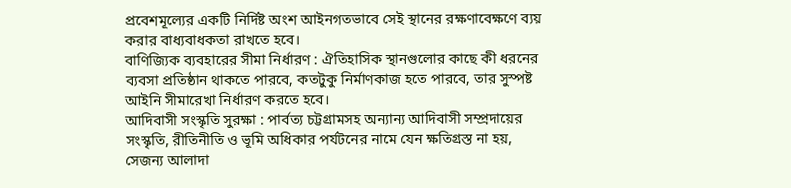প্রবেশমূল্যের একটি নির্দিষ্ট অংশ আইনগতভাবে সেই স্থানের রক্ষণাবেক্ষণে ব্যয় করার বাধ্যবাধকতা রাখতে হবে।
বাণিজ্যিক ব্যবহারের সীমা নির্ধারণ : ঐতিহাসিক স্থানগুলোর কাছে কী ধরনের ব্যবসা প্রতিষ্ঠান থাকতে পারবে, কতটুকু নির্মাণকাজ হতে পারবে, তার সুস্পষ্ট আইনি সীমারেখা নির্ধারণ করতে হবে।
আদিবাসী সংস্কৃতি সুরক্ষা : পার্বত্য চট্টগ্রামসহ অন্যান্য আদিবাসী সম্প্রদায়ের সংস্কৃতি, রীতিনীতি ও ভূমি অধিকার পর্যটনের নামে যেন ক্ষতিগ্রস্ত না হয়, সেজন্য আলাদা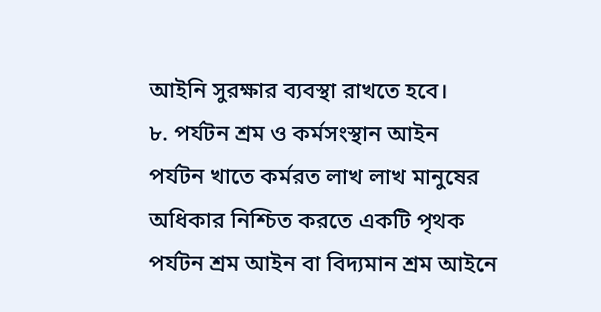আইনি সুরক্ষার ব্যবস্থা রাখতে হবে।
৮. পর্যটন শ্রম ও কর্মসংস্থান আইন
পর্যটন খাতে কর্মরত লাখ লাখ মানুষের অধিকার নিশ্চিত করতে একটি পৃথক পর্যটন শ্রম আইন বা বিদ্যমান শ্রম আইনে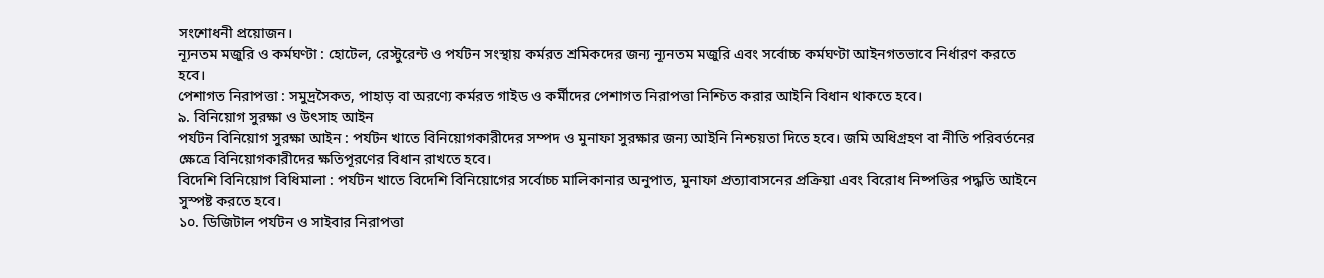সংশোধনী প্রয়োজন।
ন্যূনতম মজুরি ও কর্মঘণ্টা : হোটেল, রেস্টুরেন্ট ও পর্যটন সংস্থায় কর্মরত শ্রমিকদের জন্য ন্যূনতম মজুরি এবং সর্বোচ্চ কর্মঘণ্টা আইনগতভাবে নির্ধারণ করতে হবে।
পেশাগত নিরাপত্তা : সমুদ্রসৈকত, পাহাড় বা অরণ্যে কর্মরত গাইড ও কর্মীদের পেশাগত নিরাপত্তা নিশ্চিত করার আইনি বিধান থাকতে হবে।
৯. বিনিয়োগ সুরক্ষা ও উৎসাহ আইন
পর্যটন বিনিয়োগ সুরক্ষা আইন : পর্যটন খাতে বিনিয়োগকারীদের সম্পদ ও মুনাফা সুরক্ষার জন্য আইনি নিশ্চয়তা দিতে হবে। জমি অধিগ্রহণ বা নীতি পরিবর্তনের ক্ষেত্রে বিনিয়োগকারীদের ক্ষতিপূরণের বিধান রাখতে হবে।
বিদেশি বিনিয়োগ বিধিমালা : পর্যটন খাতে বিদেশি বিনিয়োগের সর্বোচ্চ মালিকানার অনুপাত, মুনাফা প্রত্যাবাসনের প্রক্রিয়া এবং বিরোধ নিষ্পত্তির পদ্ধতি আইনে সুস্পষ্ট করতে হবে।
১০. ডিজিটাল পর্যটন ও সাইবার নিরাপত্তা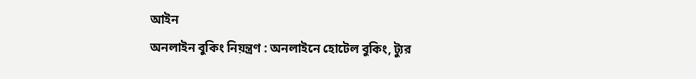আইন
অনলাইন বুকিং নিয়ন্ত্রণ : অনলাইনে হোটেল বুকিং, ট্যুর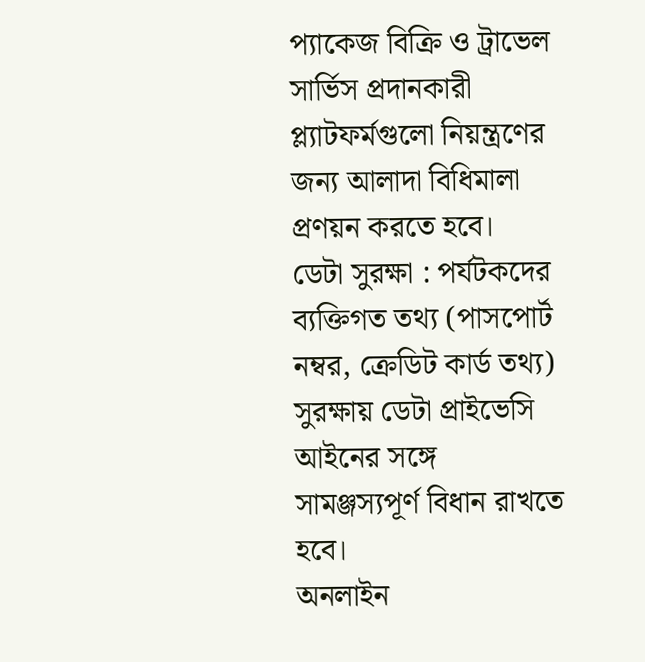প্যাকেজ বিক্রি ও ট্রাভেল সার্ভিস প্রদানকারী প্ল্যাটফর্মগুলো নিয়ন্ত্রণের জন্য আলাদা বিধিমালা প্রণয়ন করতে হবে।
ডেটা সুরক্ষা : পর্যটকদের ব্যক্তিগত তথ্য (পাসপোর্ট নম্বর, ক্রেডিট কার্ড তথ্য) সুরক্ষায় ডেটা প্রাইভেসি আইনের সঙ্গে সামঞ্জস্যপূর্ণ বিধান রাখতে হবে।
অনলাইন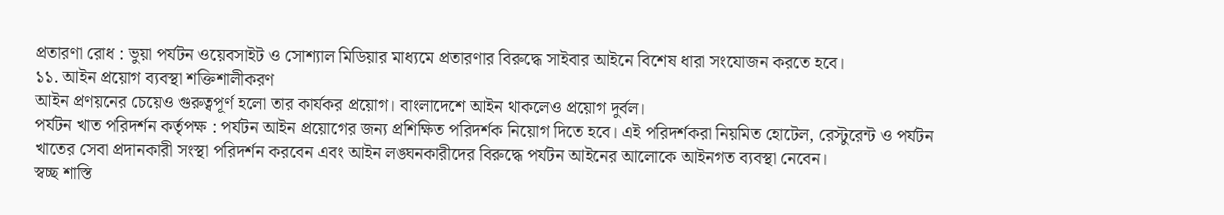প্রতারণা রোধ : ভুয়া পর্যটন ওয়েবসাইট ও সোশ্যাল মিডিয়ার মাধ্যমে প্রতারণার বিরুদ্ধে সাইবার আইনে বিশেষ ধারা সংযোজন করতে হবে।
১১. আইন প্রয়োগ ব্যবস্থা শক্তিশালীকরণ
আইন প্রণয়নের চেয়েও গুরুত্বপূর্ণ হলো তার কার্যকর প্রয়োগ। বাংলাদেশে আইন থাকলেও প্রয়োগ দুর্বল।
পর্যটন খাত পরিদর্শন কর্তৃপক্ষ : পর্যটন আইন প্রয়োগের জন্য প্রশিক্ষিত পরিদর্শক নিয়োগ দিতে হবে। এই পরিদর্শকরা নিয়মিত হোটেল, রেস্টুরেন্ট ও পর্যটন খাতের সেবা প্রদানকারী সংস্থা পরিদর্শন করবেন এবং আইন লঙ্ঘনকারীদের বিরুদ্ধে পর্যটন আইনের আলোকে আইনগত ব্যবস্থা নেবেন।
স্বচ্ছ শাস্তি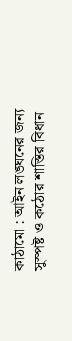কাঠামো : আইন লঙ্ঘনের জন্য সুস্পষ্ট ও কঠোর শাস্তির বিধান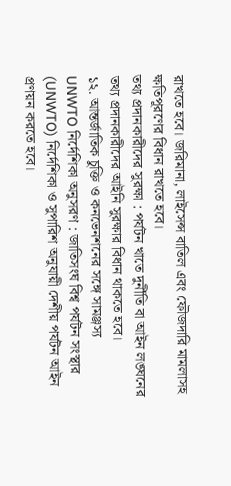রাখতে হবে। জরিমানা, লাইসেন্স বাতিল এবং ফৌজদারি মামলাসহ ক্ষতিপূরণের বিধান রাখতে হবে।
তথ্য প্রদানকারীদের সুরক্ষা : পর্যটন খাতে দুর্নীতি বা আইন লঙ্ঘনের তথ্য প্রদানকারীদের আইনি সুরক্ষার বিধান থাকতে হবে।
১২. আন্তর্জাতিক চুক্তি ও কনভেনশনের সঙ্গে সামঞ্জস্য
UNWTO নির্দেশিকা অনুসরণ : জাতিসংঘ বিশ্ব পর্যটন সংস্থার (UNWTO) নির্দেশিকা ও সুপারিশ অনুযায়ী দেশীয় পর্যটন আইন প্রণয়ন করতে হবে।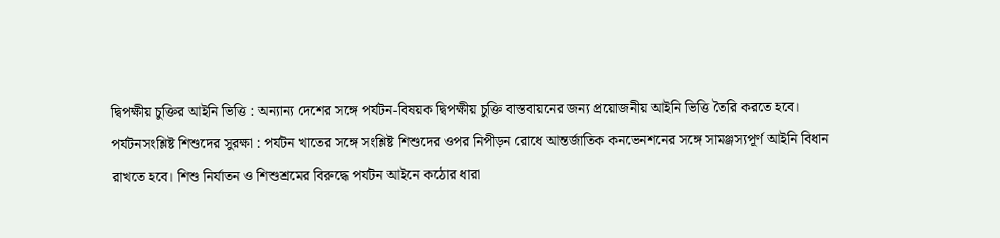দ্বিপক্ষীয় চুক্তির আইনি ভিত্তি : অন্যান্য দেশের সঙ্গে পর্যটন-বিষয়ক দ্বিপক্ষীয় চুক্তি বাস্তবায়নের জন্য প্রয়োজনীয় আইনি ভিত্তি তৈরি করতে হবে।
পর্যটনসংশ্লিষ্ট শিশুদের সুরক্ষা : পর্যটন খাতের সঙ্গে সংশ্লিষ্ট শিশুদের ওপর নিপীড়ন রোধে আন্তর্জাতিক কনভেনশনের সঙ্গে সামঞ্জস্যপূর্ণ আইনি বিধান রাখতে হবে। শিশু নির্যাতন ও শিশুশ্রমের বিরুদ্ধে পর্যটন আইনে কঠোর ধারা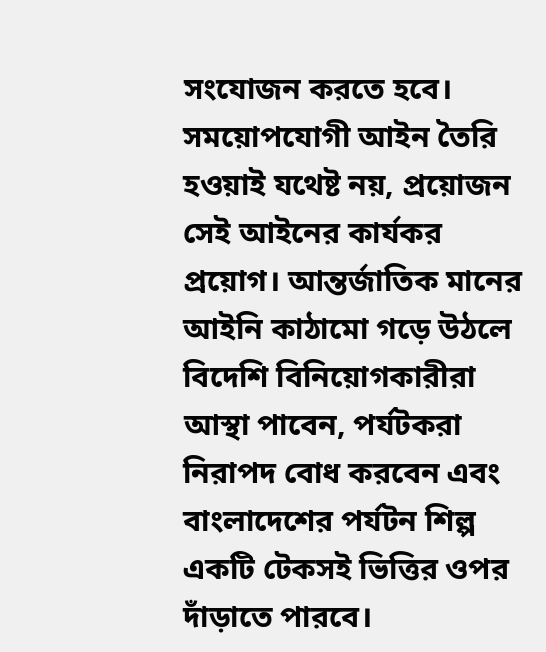সংযোজন করতে হবে।
সময়োপযোগী আইন তৈরি হওয়াই যথেষ্ট নয়, প্রয়োজন সেই আইনের কার্যকর প্রয়োগ। আন্তর্জাতিক মানের আইনি কাঠামো গড়ে উঠলে বিদেশি বিনিয়োগকারীরা আস্থা পাবেন, পর্যটকরা নিরাপদ বোধ করবেন এবং বাংলাদেশের পর্যটন শিল্প একটি টেকসই ভিত্তির ওপর দাঁড়াতে পারবে।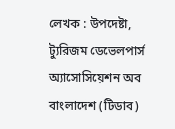লেখক : উপদেষ্টা, ট্যুরিজম ডেভেলপার্স অ্যাসোসিয়েশন অব বাংলাদেশ (টিডাব)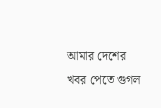আমার দেশের খবর পেতে গুগল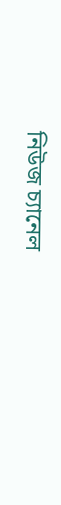নিউজ চ্যানেল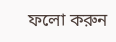ফলো করুন